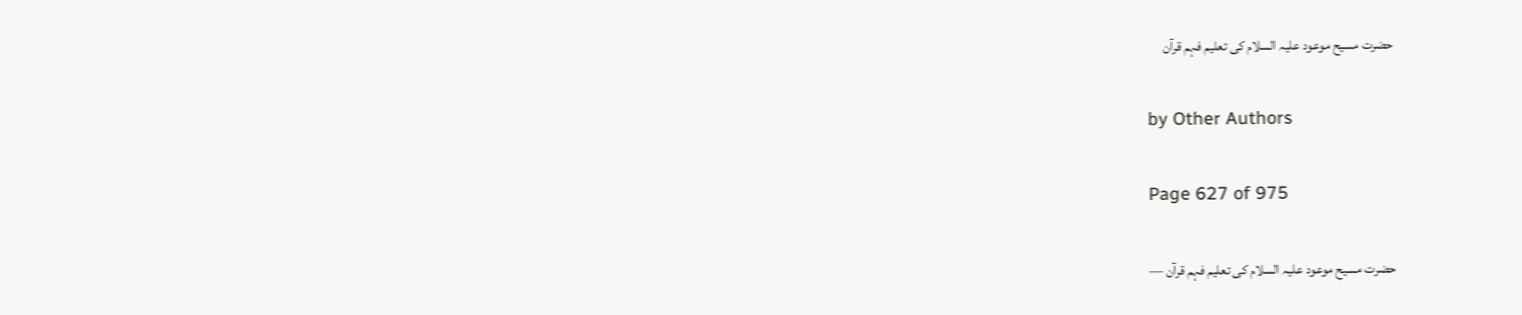حضرت مسیح موعود علیہ السلام کی تعلیم فہم قرآن

by Other Authors

Page 627 of 975

حضرت مسیح موعود علیہ السلام کی تعلیم فہم قرآن —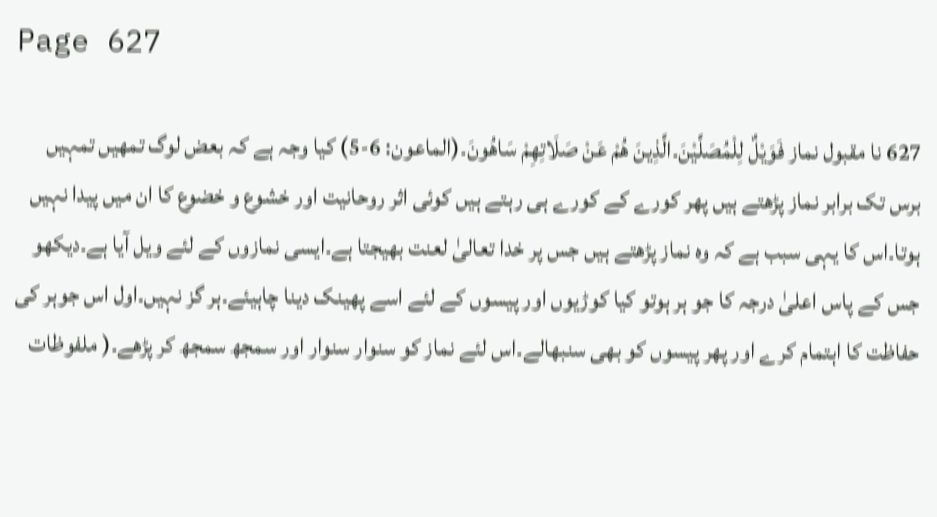Page 627

627 نا مقبول نماز فَوَيْلٌ لِلْمُصَلَّيْنَ۔الَّذِينَ هُمْ عَنْ صَلَاتِهِمْ سَاهُونَ۔(الماعون: 6-5) کیا وجہ ہے کہ بعض لوگ تمھیں تمہیں برس تک برابر نماز پڑھتے ہیں پھر کورے کے کورے ہی رہتے ہیں کوئی اثر روحانیت اور خشوع و خضوع کا ان میں پیدا نہیں ہوتا۔اس کا یہی سبب ہے کہ وہ نماز پڑھتے ہیں جس پر خدا تعالیٰ لعنت بھیجتا ہے۔ایسی نمازوں کے لئے ویل آیا ہے۔دیکھو جس کے پاس اعلیٰ درجہ کا جو ہر ہوتو کیا کوڑیوں اور پیسوں کے لئے اسے پھینک دینا چاہیئے۔ہر گز نہیں۔اول اس جوہر کی حفاظت کا اہتمام کرے اور پھر پیسوں کو بھی سنبھالے۔اس لئے نماز کو سنوار سنوار اور سمجھ سمجھ کر پڑھے۔( ملفوظات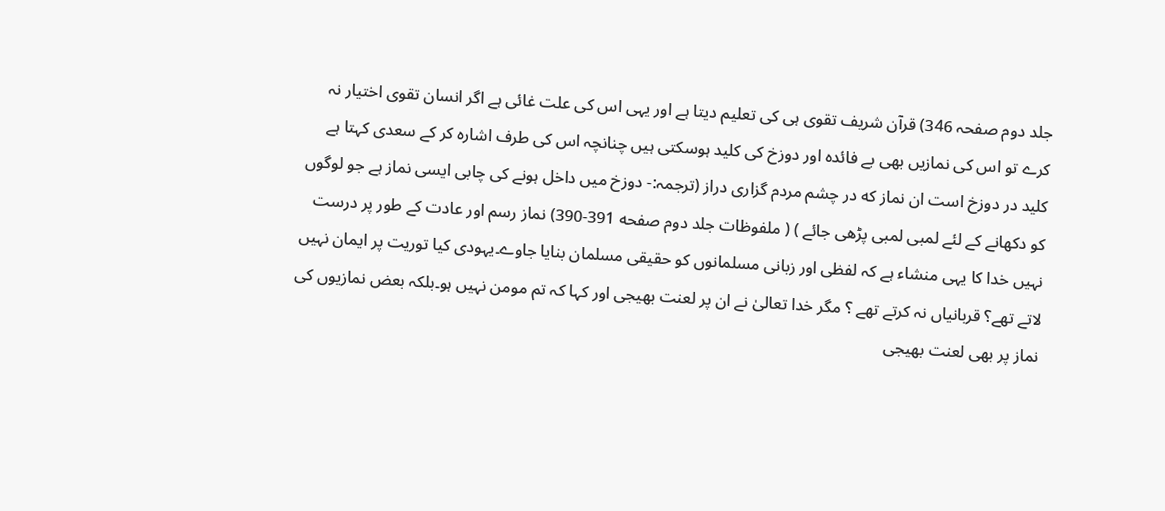جلد دوم صفحہ 346) قرآن شریف تقوی ہی کی تعلیم دیتا ہے اور یہی اس کی علت غائی ہے اگر انسان تقوی اختیار نہ کرے تو اس کی نمازیں بھی بے فائدہ اور دوزخ کی کلید ہوسکتی ہیں چنانچہ اس کی طرف اشارہ کر کے سعدی کہتا ہے کلید در دوزخ است ان نماز که در چشم مردم گزاری دراز (ترجمہ:- دوزخ میں داخل ہونے کی چابی ایسی نماز ہے جو لوگوں کو دکھانے کے لئے لمبی لمبی پڑھی جائے ) ( ملفوظات جلد دوم صفحه 391-390) نماز رسم اور عادت کے طور پر درست نہیں خدا کا یہی منشاء ہے کہ لفظی اور زبانی مسلمانوں کو حقیقی مسلمان بنایا جاوے۔یہودی کیا توریت پر ایمان نہیں لاتے تھے؟ قربانیاں نہ کرتے تھے ؟ مگر خدا تعالیٰ نے ان پر لعنت بھیجی اور کہا کہ تم مومن نہیں ہو۔بلکہ بعض نمازیوں کی نماز پر بھی لعنت بھیجی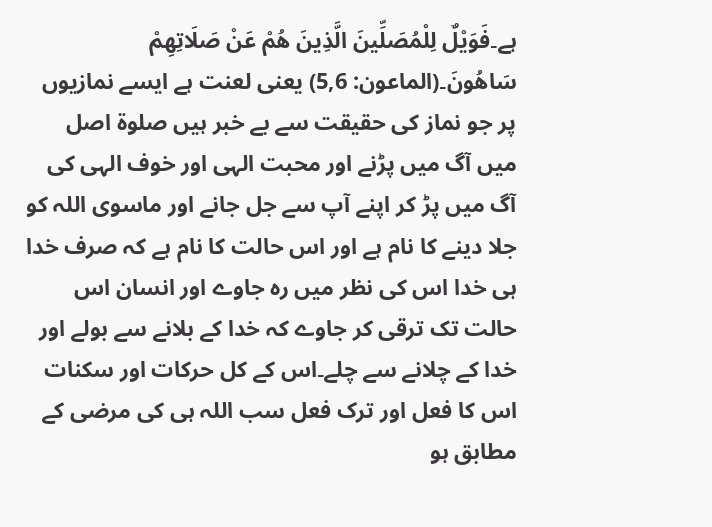ہے۔فَوَيْلٌ لِلْمُصَلِّينَ الَّذِينَ هُمْ عَنْ صَلَاتِهِمْ سَاهُونَ۔(الماعون: 5,6) یعنی لعنت ہے ایسے نمازیوں پر جو نماز کی حقیقت سے بے خبر ہیں صلوۃ اصل میں آگ میں پڑنے اور محبت الہی اور خوف الہی کی آگ میں پڑ کر اپنے آپ سے جل جانے اور ماسوی اللہ کو جلا دینے کا نام ہے اور اس حالت کا نام ہے کہ صرف خدا ہی خدا اس کی نظر میں رہ جاوے اور انسان اس حالت تک ترقی کر جاوے کہ خدا کے بلانے سے بولے اور خدا کے چلانے سے چلے۔اس کے کل حرکات اور سکنات اس کا فعل اور ترک فعل سب اللہ ہی کی مرضی کے مطابق ہو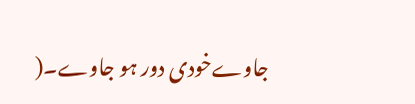جاوےخودی دور ہو جاوے۔(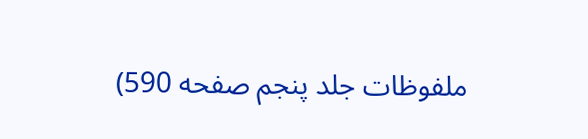ملفوظات جلد پنجم صفحه 590)